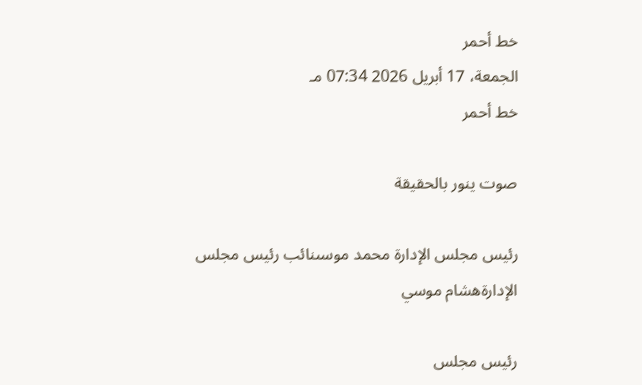خط أحمر
الجمعة، 17 أبريل 2026 07:34 مـ
خط أحمر

صوت ينور بالحقيقة

رئيس مجلس الإدارة محمد موسىنائب رئيس مجلس الإدارةهشام موسي

رئيس مجلس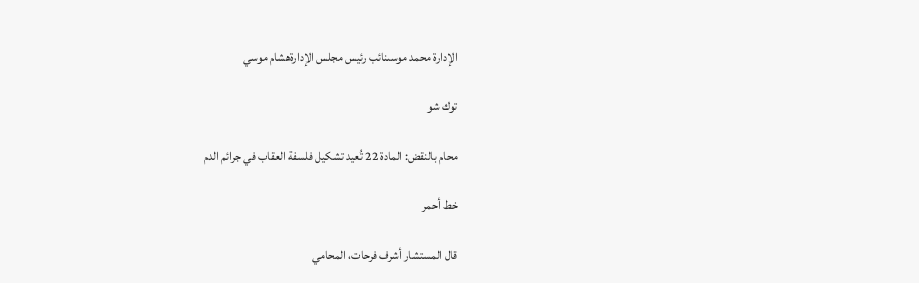الإدارة محمد موسىنائب رئيس مجلس الإدارةهشام موسي

توك شو

محام بالنقض: المادة 22 تُعيد تشكيل فلسفة العقاب في جرائم الدم

خط أحمر

قال المستشار أشرف فرحات، المحامي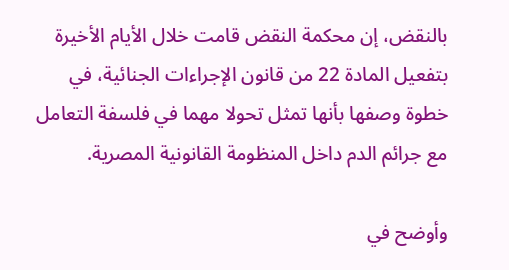بالنقض، إن محكمة النقض قامت خلال الأيام الأخيرة بتفعيل المادة 22 من قانون الإجراءات الجنائية، في خطوة وصفها بأنها تمثل تحولا مهما في فلسفة التعامل مع جرائم الدم داخل المنظومة القانونية المصرية.

وأوضح في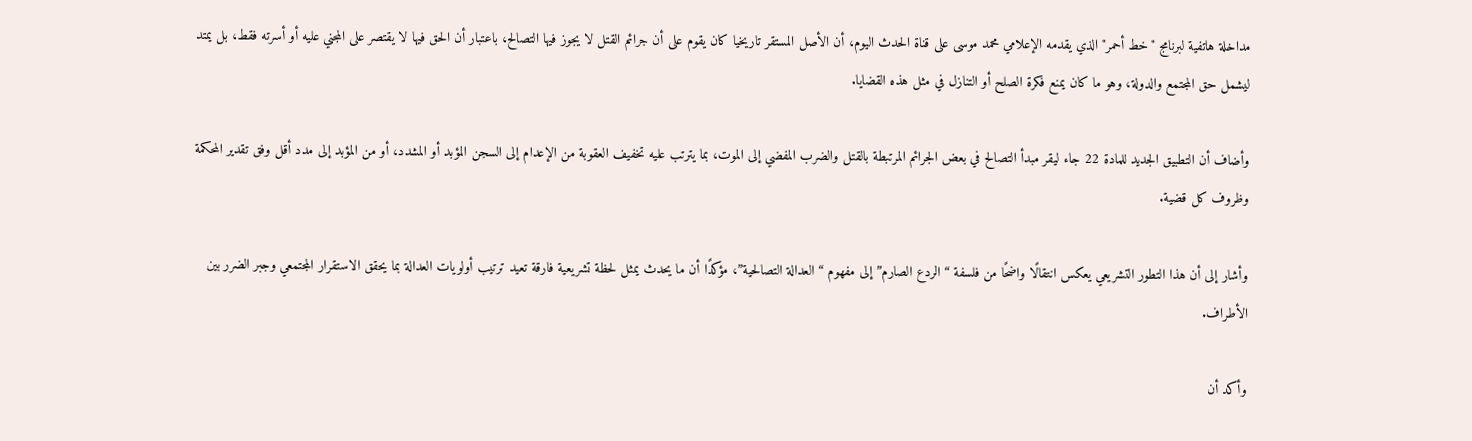مداخلة هاتفية لبرنامج "خط أحمر" الذي يقدمه الإعلامي محمد موسى على قناة الحدث اليوم، أن الأصل المستقر تاريخيا كان يقوم على أن جرائم القتل لا يجوز فيها التصالح، باعتبار أن الحق فيها لا يقتصر على المجني عليه أو أسرته فقط، بل يمتد ليشمل حق المجتمع والدولة، وهو ما كان يمنع فكرة الصلح أو التنازل في مثل هذه القضايا.

وأضاف أن التطبيق الجديد للمادة 22 جاء ليقر مبدأ التصالح في بعض الجرائم المرتبطة بالقتل والضرب المفضي إلى الموت، بما يترتب عليه تخفيف العقوبة من الإعدام إلى السجن المؤبد أو المشدد، أو من المؤبد إلى مدد أقل وفق تقدير المحكمة وظروف كل قضية.

وأشار إلى أن هذا التطور التشريعي يعكس انتقالًا واضحًا من فلسفة “الردع الصارم” إلى مفهوم “العدالة التصالحية”، مؤكدًا أن ما يحدث يمثل لحظة تشريعية فارقة تعيد ترتيب أولويات العدالة بما يحقق الاستقرار المجتمعي وجبر الضرر بين الأطراف.

وأكد أن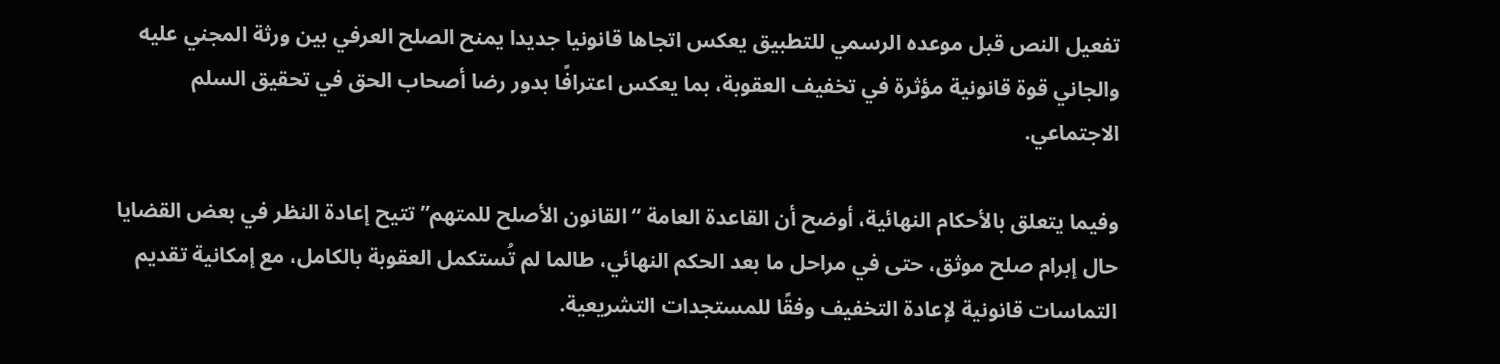تفعيل النص قبل موعده الرسمي للتطبيق يعكس اتجاها قانونيا جديدا يمنح الصلح العرفي بين ورثة المجني عليه والجاني قوة قانونية مؤثرة في تخفيف العقوبة، بما يعكس اعترافًا بدور رضا أصحاب الحق في تحقيق السلم الاجتماعي.

وفيما يتعلق بالأحكام النهائية، أوضح أن القاعدة العامة “القانون الأصلح للمتهم” تتيح إعادة النظر في بعض القضايا حال إبرام صلح موثق، حتى في مراحل ما بعد الحكم النهائي، طالما لم تُستكمل العقوبة بالكامل، مع إمكانية تقديم التماسات قانونية لإعادة التخفيف وفقًا للمستجدات التشريعية.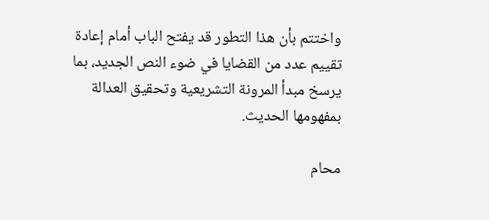واختتم بأن هذا التطور قد يفتح الباب أمام إعادة تقييم عدد من القضايا في ضوء النص الجديد، بما يرسخ مبدأ المرونة التشريعية وتحقيق العدالة بمفهومها الحديث.

محام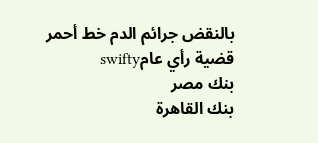بالنقض جرائم الدم خط أحمر
قضية رأي عامswifty
بنك مصر
بنك القاهرة